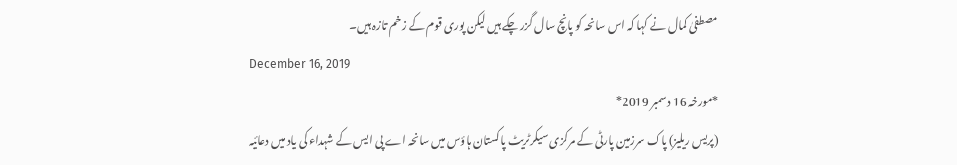مصطفیٰ کمال نے کہا کہ اس سانحہ کو پانچ سال گزر چکے ہیں لیکن پوری قوم کے زخم تازہ ہیں۔
December 16, 2019
*مورخہ 16 دسمبر 2019*
(پریس ریلیز) پاک سرزمین پارٹی کے مرکزی سیکرٹریٹ پاکستان ہاؤس میں سانحہ اے پی ایس کے شہداء کی یاد میں دعائیہ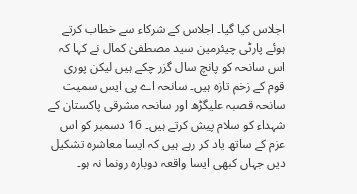اجلاس کیا گیا۔ اجلاس کے شرکاء سے خطاب کرتے ہوئے پارٹی چیئرمین سید مصطفیٰ کمال نے کہا کہ اس سانحہ کو پانچ سال گزر چکے ہیں لیکن پوری قوم کے زخم تازہ ہیں۔ سانحہ اے پی ایس سمیت سانحہ قصبہ علیگڑھ اور سانحہ مشرقی پاکستان کے شہداء کو سلام پیش کرتے ہیں۔ 16 دسمبر کو اس عزم کے ساتھ یاد کر رہے ہیں کہ ایسا معاشرہ تشکیل دیں جہاں کبھی ایسا واقعہ دوبارہ رونما نہ ہو۔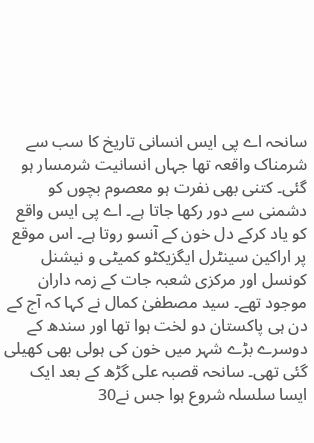سانحہ اے پی ایس انسانی تاریخ کا سب سے شرمناک واقعہ تھا جہاں انسانیت شرمسار ہو گئی۔ کتنی بھی نفرت ہو معصوم بچوں کو دشمنی سے دور رکھا جاتا ہے۔ اے پی ایس واقع کو یاد کرکے دل خون کے آنسو روتا ہے۔ اس موقع پر اراکین سینٹرل ایگزیکٹو کمیٹی و نیشنل کونسل اور مرکزی شعبہ جات کے زمہ داران موجود تھے۔ سید مصطفیٰ کمال نے کہا کہ آج کے دن ہی پاکستان دو لخت ہوا تھا اور سندھ کے دوسرے بڑے شہر میں خون کی ہولی بھی کھیلی گئی تھی۔ سانحہ قصبہ علی گڑھ کے بعد ایک ایسا سلسلہ شروع ہوا جس نے30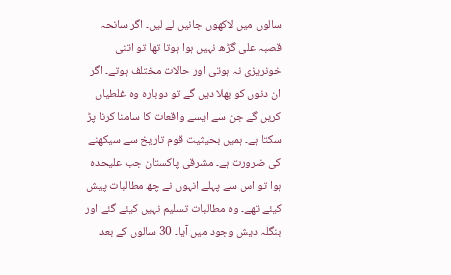سالوں میں لاکھوں جانیں لے لیں۔ اگر سانحہ قصبہ علی گڑھ نہیں ہوا ہوتا تھا تو اتنی خونریزی نہ ہوتی اور حالات مختلف ہوتے۔ اگر ان دنوں کو بھلا دیں گے تو دوبارہ وہ غلطیاں کریں گے جن سے ایسے واقعات کا سامنا کرنا پڑ سکتا ہے۔ ہمیں بحیثیت قوم تاریخ سے سیکھنے کی ضرورت ہے۔ مشرقی پاکستان جب علیحدہ ہوا تو اس سے پہلے انہوں نے چھ مطالبات پیش کیئے تھے۔ وہ مطالبات تسلیم نہیں کیئے گئے اور بنگلہ دیش وجود میں آیا۔ 30 سالوں کے بعد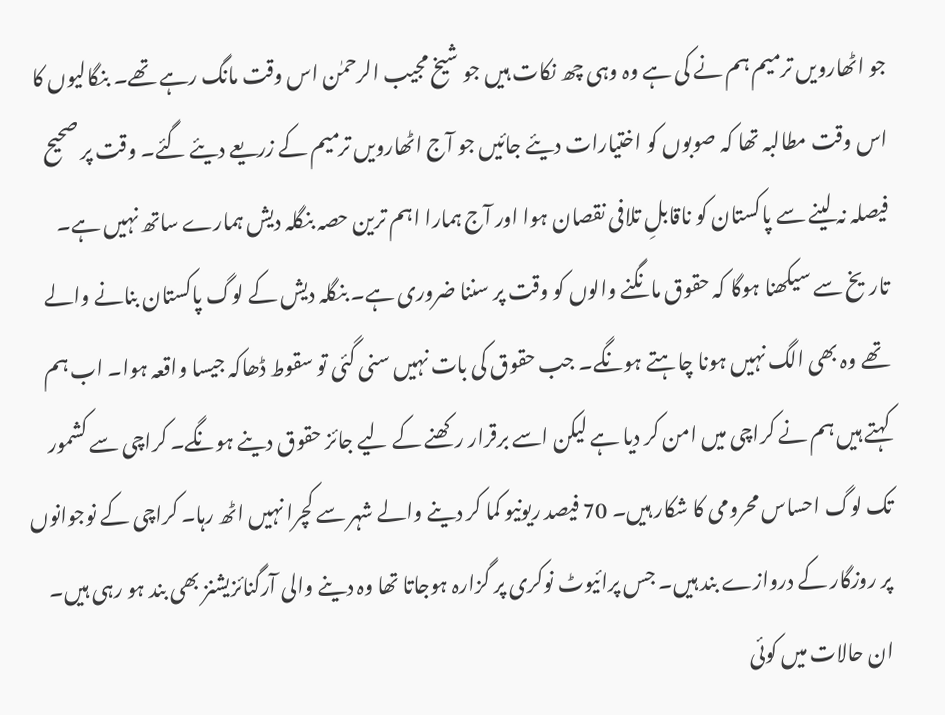جو اٹھارویں ترمیم ہم نے کی ہے وہ وہی چھ نکات ہیں جو شیخ مجیب الرحمٰن اس وقت مانگ رہے تھے۔ بنگالیوں کا اس وقت مطالبہ تھا کہ صوبوں کو اختیارات دیئے جائیں جو آج اٹھارویں ترمیم کے زریعے دیئے گئے۔ وقت پر صحیح فیصلہ نہ لینے سے پاکستان کو ناقابلِ تلافی نقصان ہوا اور آج ہمارا اہم ترین حصہ بنگلہ دیش ہمارے ساتھ نہیں ہے۔ تاریخ سے سیکھنا ہوگا کہ حقوق مانگنے والوں کو وقت پر سننا ضروری ہے۔ بنگلہ دیش کے لوگ پاکستان بنانے والے تھے وہ بھی الگ نہیں ہونا چاہتے ہونگے۔ جب حقوق کی بات نہیں سنی گئی تو سقوط ڈھاکہ جیسا واقعہ ہوا۔ اب ہم کہتے ہیں ہم نے کراچی میں امن کر دیا ہے لیکن اسے برقرار رکھنے کے لیے جائز حقوق دینے ہونگے۔ کراچی سے کشمور تک لوگ احساس محرومی کا شکار ہیں۔ 70 فیصد ریونیو کما کر دینے والے شہر سے کچرا نہیں اٹھ رہا۔ کراچی کے نوجوانوں پر روزگار کے دروازے بند ہیں۔ جس پرائیوٹ نوکری پر گزارہ ہوجاتا تھا وہ دینے والی آرگنائزیشنز بھی بند ہو رہی ہیں۔ ان حالات میں کوئی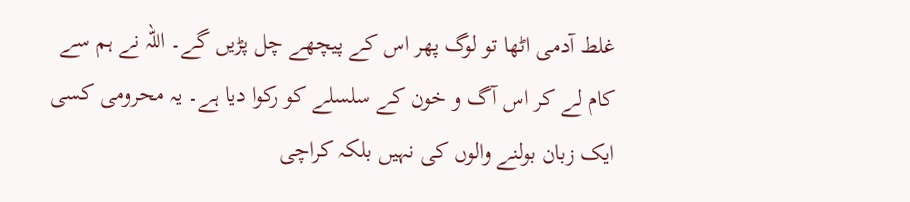غلط آدمی اٹھا تو لوگ پھر اس کے پیچھے چل پڑیں گے۔ اللہ نے ہم سے کام لے کر اس آگ و خون کے سلسلے کو رکوا دیا ہے۔ یہ محرومی کسی ایک زبان بولنے والوں کی نہیں بلکہ کراچی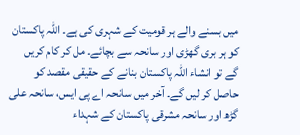میں بسنے والے ہر قومیت کے شہری کی ہے۔ اللہ پاکستان کو ہر بری گھڑی اور سانحہ سے بچائے۔ مل کر کام کریں گے تو انشاء اللہ پاکستان بنانے کے حقیقی مقصد کو حاصل کر لیں گے۔ آخر میں سانحہ اے پی ایس، سانحہ علی گڑھ اور سانحہ مشرقی پاکستان کے شہداء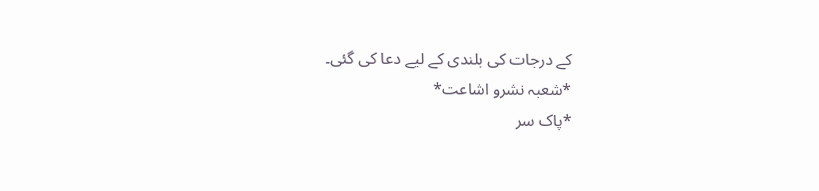کے درجات کی بلندی کے لیے دعا کی گئی۔
*شعبہ نشرو اشاعت*
*پاک سر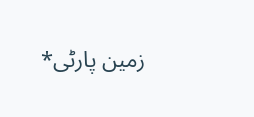زمین پارٹی*